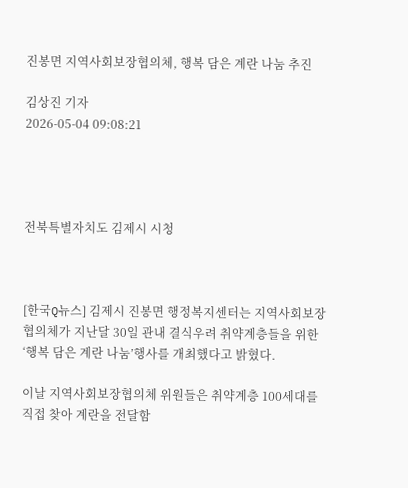진봉면 지역사회보장협의체, 행복 담은 계란 나눔 추진

김상진 기자
2026-05-04 09:08:21




전북특별자치도 김제시 시청



[한국Q뉴스] 김제시 진봉면 행정복지센터는 지역사회보장협의체가 지난달 30일 관내 결식우려 취약계층들을 위한 ‘행복 담은 계란 나눔’행사를 개최했다고 밝혔다.

이날 지역사회보장협의체 위원들은 취약계층 100세대를 직접 찾아 계란을 전달함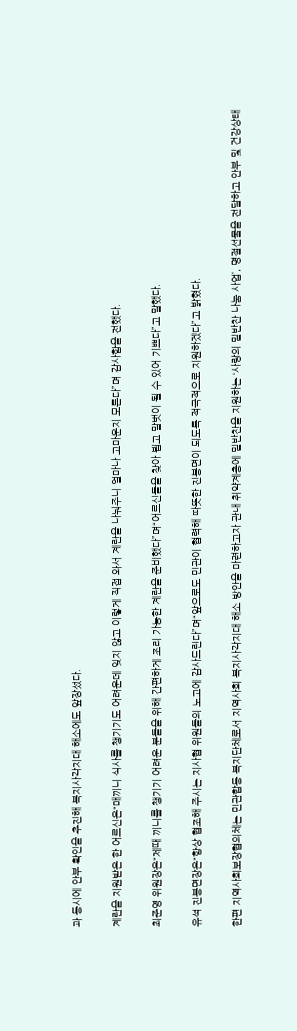과 동시에 안부 확인을 추진해 복지사각지대 해소에도 앞장섰다.

계란을 지원받은 한 어르신은“매끼니 식사를 챙기기도 어려운데 잊지 않고 이렇게 직접 와서 계란을 나눠주니 얼마나 고마운지 모른다”며 감사함을 전했다.

최준영 위원장은“제때 끼니를 챙기기 어려운 분들을 위해 간편하게 조리 가능한 계란을 준비했다”며“어르신들을 찾아 뵙고 말벗이 될 수 있어 기쁘다”고 말했다.

유석 진봉면장은“항상 협조해 주시는 지사협 위원들의 노고에 감사드린다”며“앞으로도 민관이 협력해 따뜻한 진봉면이 되도록 적극적으로 지원하겠다”고 밝혔다.

한편 지역사회보장협의체는 민관합동 복지단체로서 지역사회 복지사각지대 해소 방안을 마련하고자 관내 취약계층에 밑반찬을 지원하는 ‘사랑의 밑반찬 나눔 사업’, 명절선물을 전달하고 안부 및 건강상태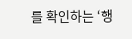를 확인하는 ‘행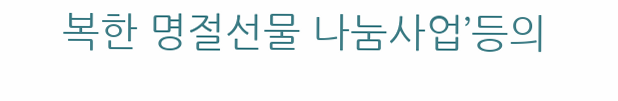복한 명절선물 나눔사업’등의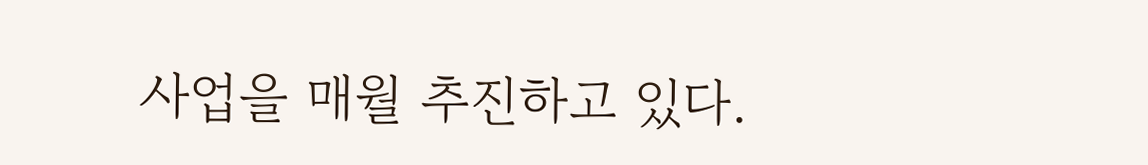사업을 매월 추진하고 있다.